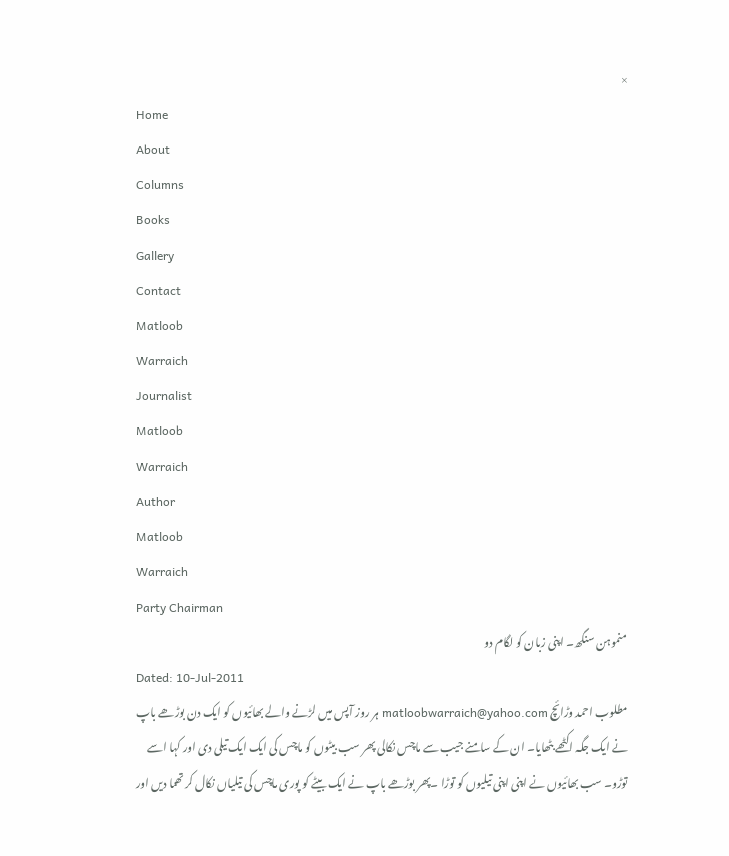×
Home
About
Columns
Books
Gallery
Contact
Matloob
Warraich
Journalist
Matloob
Warraich
Author
Matloob
Warraich
Party Chairman
منموہن سنگھ۔ اپنی زبان کو لگام دو
Dated: 10-Jul-2011
مطلوب احمد وڑائچ matloobwarraich@yahoo.com ہر روز آپس میں لڑنے والے بھائیوں کو ایک دن بوڑھے باپ نے ایک جگہ اکٹھے بٹھایا۔ ان کے سامنے جیب سے ماچس نکالی پھر سب بیٹوں کو ماچس کی ایک ایک تیلی دی اور کہا اسے توڑو۔ سب بھائیوں نے اپنی اپنی تیلیوں کو توڑا ۔پھر بوڑھے باپ نے ایک بیٹے کو پوری ماچس کی تیلیاں نکال کر تھما دیں اور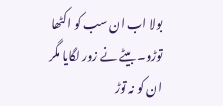بولا اب ان سب کو اکٹھا توڑو۔ بیٹے نے زور لگایا مگر ان کو نہ توڑ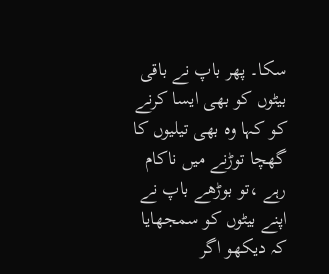سکا۔ پھر باپ نے باقی بیٹوں کو بھی ایسا کرنے کو کہا وہ بھی تیلیوں کا گھچا توڑنے میں ناکام رہے ،تو بوڑھے باپ نے اپنے بیٹوں کو سمجھایا کہ دیکھو اگر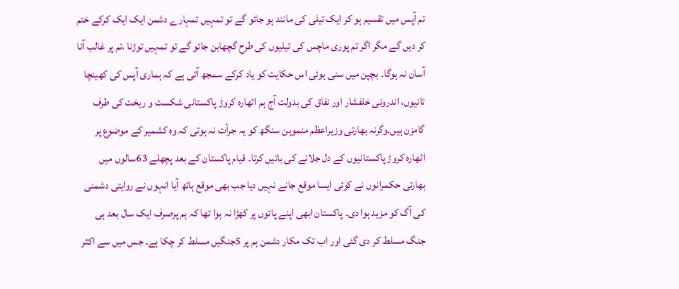تم آپس میں تقسیم ہو کر ایک تیلی کی مانند ہو جائو گے تو تمہیں تمہارے دشمن ایک ایک کرکے ختم کر دیں گے مگر اگر تم پوری ماچس کی تیلیوں کی طرح گچھابن جائو گے تو تمہیں توڑنا ،تم پر غالب آنا آسان نہ ہوگا۔ بچپن میں سنی ہوئی اس حکایت کو یاد کرکے سمجھ آتی ہے کہ ہماری آپس کی کھینچا تانیوں، اندرونی خلفشار اور نفاق کی بدولت آج ہم اٹھارہ کروڑ پاکستانی شکست و ریخت کی طرف گامزن ہیں۔وگرنہ بھارتی وزیراعظم منموہن سنگھ کو یہ جرأت نہ ہوتی کہ وہ کشمیر کے موضوع پر اٹھارہ کروڑ پاکستانیوں کے دل جلانے کی باتیں کرتا۔ قیام پاکستان کے بعد پچھلے 63سالوں میں بھارتی حکمرانوں نے کوئی ایسا موقع جانے نہیں دیا جب بھی موقع ہاتھ آیا انہوں نے روایتی دشمنی کی آگ کو مزید ہوا دی۔ پاکستان ابھی اپنے پائوں پر کھڑا نہ ہوا تھا کہ ہم پرصرف ایک سال بعد ہی جنگ مسلط کر دی گئی اور اب تک مکار دشمن ہم پر 5جنگیں مسلط کر چکا ہے۔ جس میں سے اکثر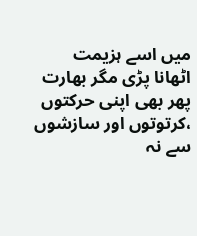میں اسے ہزیمت اٹھانا پڑی مگر بھارت پھر بھی اپنی حرکتوں ،کرتوتوں اور سازشوں سے نہ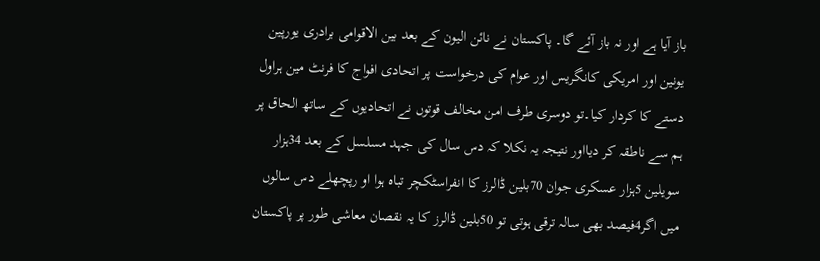باز آیا ہے اور نہ باز آئے گا۔ پاکستان نے نائن الیون کے بعد بین الاقوامی برادری یورپین یونین اور امریکی کانگریس اور عوام کی درخواست پر اتحادی افواج کا فرنٹ مین ہراول دستے کا کردار کیا۔تو دوسری طرف امن مخالف قوتوں نے اتحادیوں کے ساتھ الحاق پر ہم سے ناطقہ کر دیااور نتیجہ یہ نکلا کہ دس سال کی جہد مسلسل کے بعد 34ہزار سویلین 5ہزار عسکری جوان 70بلین ڈالرز کا انفراسٹکچر تباہ ہوا او رپچھلے دس سالوں میں اگر4فیصد بھی سالہ ترقی ہوتی تو 50بلین ڈالرز کا یہ نقصان معاشی طور پر پاکستان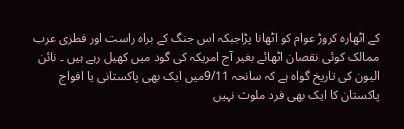کے اٹھارہ کروڑ عوام کو اٹھانا پڑاجبکہ اس جنگ کے براہ راست اور فطری عرب ممالک کوئی نقصان اٹھائے بغیر آج امریکہ کی گود میں کھیل رہے ہیں ۔ نائن الیون کی تاریخ گواہ ہے کہ سانحہ 9/11میں ایک بھی پاکستانی یا افواج پاکستان کا ایک بھی فرد ملوث نہیں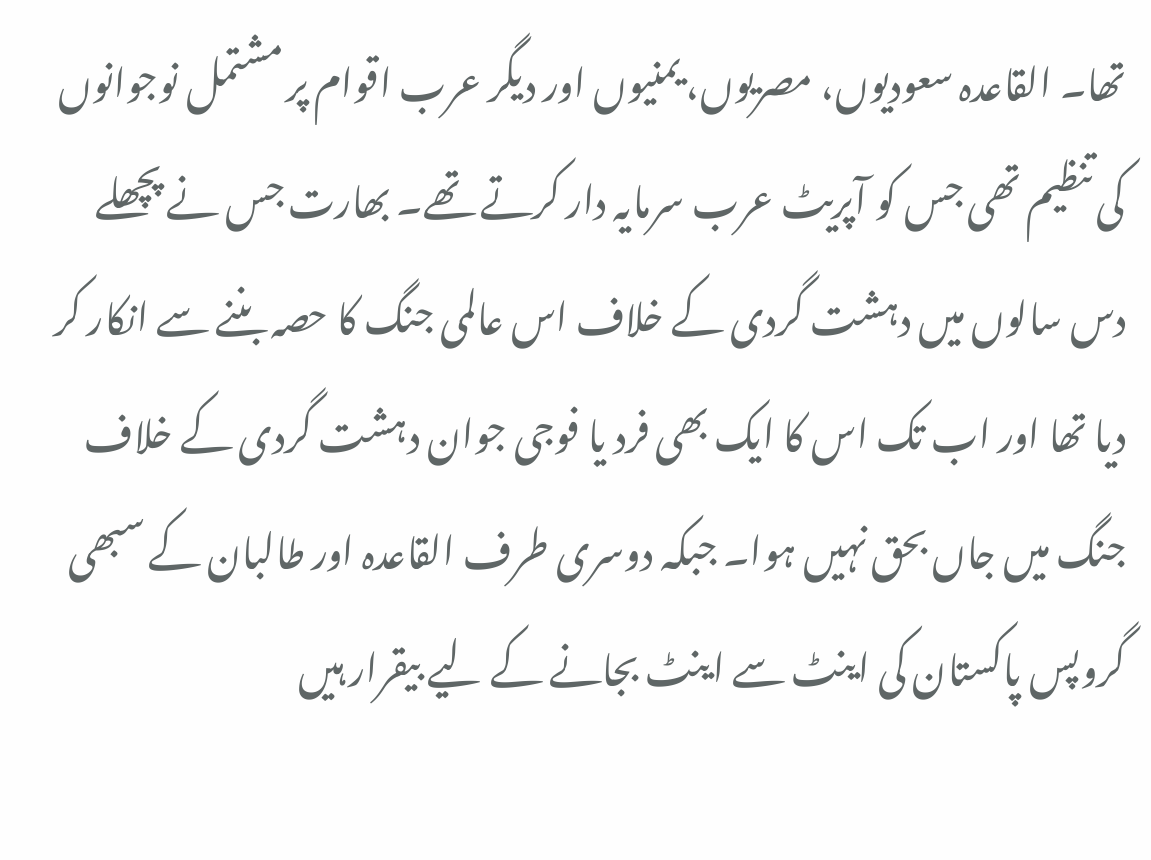تھا۔ القاعدہ سعودیوں، مصریوں، یمنیوں اور دیگر عرب اقوام پر مشتمل نوجوانوں کی تنظیم تھی جس کو آپریٹ عرب سرمایہ دار کرتے تھے۔ بھارت جس نے پچھلے دس سالوں میں دہشت گردی کے خلاف اس عالمی جنگ کا حصہ بننے سے انکار کر دیا تھا اور اب تک اس کا ایک بھی فرد یا فوجی جوان دہشت گردی کے خلاف جنگ میں جاں بحق نہیں ہوا۔ جبکہ دوسری طرف القاعدہ اور طالبان کے سبھی گروپس پاکستان کی اینٹ سے اینٹ بجانے کے لیے بیقرار ہیں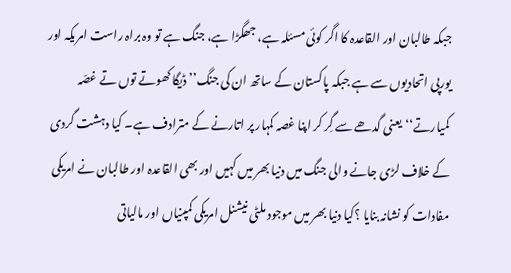جبکہ طالبان اور القاعدہ کا اگر کوئی مسئلہ ہے، جھگڑا ہے، جنگ ہے تو وہ براہ راست امریکہ اور یورپی اتحادیوں سے ہے جبکہ پاکستان کے ساتھ ان کی جنگ’’ڈیگا کھوتے توں تے غصّہ کمیارتے‘‘یعنی گدھے سے گِر کر اپنا غصہ کمہار پر اتارنے کے مترادف ہے۔ کیا دہشت گردی کے خلاف لڑی جانے والی جنگ میں دنیا بھر میں کہیں اور بھی القاعدہ اور طالبان نے امریکی مفادات کو نشانہ بنایا ؟کیا دنیا بھر میں موجود ملٹی نیشنل امریکی کمپنیاں اور مالیاتی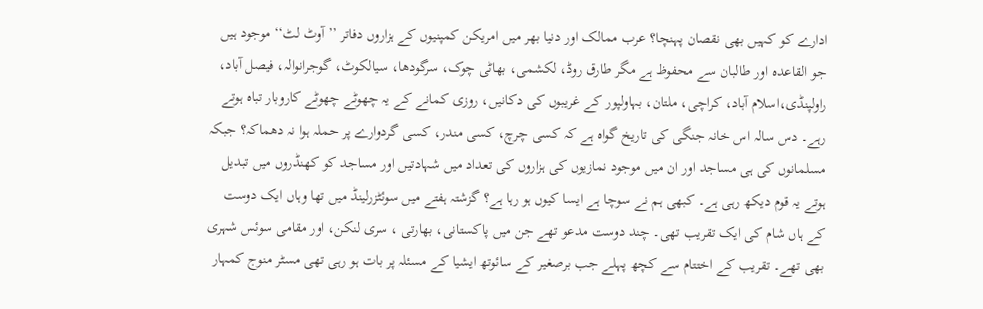ادارے کو کہیں بھی نقصان پہنچا؟ عرب ممالک اور دنیا بھر میں امریکن کمپنیوں کے ہزاروں دفاتر ’’آوٹ لٹ‘‘ موجود ہیں جو القاعدہ اور طالبان سے محفوظ ہے مگر طارق روڈ، لکشمی، بھاٹی چوک، سرگودھا، سیالکوٹ، گوجرانوالہ، فیصل آباد، راولپنڈی،اسلام آباد، کراچی، ملتان، بہاولپور کے غریبوں کی دکانیں، روزی کمانے کے یہ چھوٹے چھوٹے کاروبار تباہ ہوتے رہے۔ دس سالہ اس خانہ جنگی کی تاریخ گواہ ہے کہ کسی چرچ، کسی مندر، کسی گردوارے پر حملہ ہوا نہ دھماکہ؟ جبکہ مسلمانوں کی ہی مساجد اور ان میں موجود نمازیوں کی ہزاروں کی تعداد میں شہادتیں اور مساجد کو کھنڈروں میں تبدیل ہوتے یہ قوم دیکھ رہی ہے۔ کبھی ہم نے سوچا ہے ایسا کیوں ہو رہا ہے؟ گزشتہ ہفتے میں سوئٹزرلینڈ میں تھا وہاں ایک دوست کے ہاں شام کی ایک تقریب تھی۔ چند دوست مدعو تھے جن میں پاکستانی، بھارتی ، سری لنکن، اور مقامی سوئس شہری بھی تھے۔ تقریب کے اختتام سے کچھ پہلے جب برصغیر کے سائوتھ ایشیا کے مسئلہ پر بات ہو رہی تھی مسٹر منوج کمہار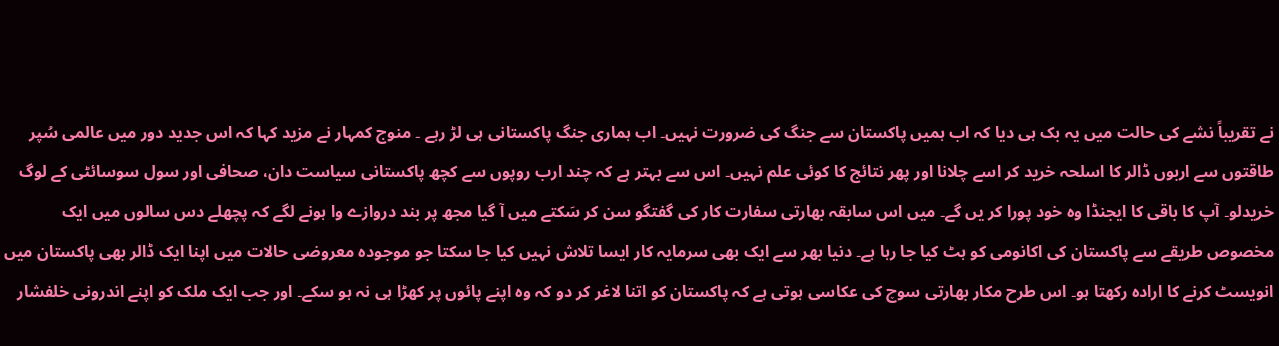نے تقریباً نشے کی حالت میں یہ بک ہی دیا کہ اب ہمیں پاکستان سے جنگ کی ضرورت نہیں۔ اب ہماری جنگ پاکستانی ہی لڑ رہے ۔ منوج کمہار نے مزید کہا کہ اس جدید دور میں عالمی سُپر طاقتوں سے اربوں ڈالر کا اسلحہ خرید کر اسے چلانا اور پھر نتائج کا کوئی علم نہیں۔ اس سے بہتر ہے کہ چند ارب روپوں سے کچھ پاکستانی سیاست دان، صحافی اور سول سوسائٹی کے لوگ خریدلو۔ آپ کا باقی کا ایجنڈا وہ خود پورا کر یں گے۔ میں اس سابقہ بھارتی سفارت کار کی گفتگو سن کر سَکتے میں آ گیا مجھ پر بند دروازے وا ہونے لگے کہ پچھلے دس سالوں میں ایک مخصوص طریقے سے پاکستان کی اکانومی کو ہٹ کیا جا رہا ہے۔ دنیا بھر سے ایک بھی سرمایہ کار ایسا تلاش نہیں کیا جا سکتا جو موجودہ معروضی حالات میں اپنا ایک ڈالر بھی پاکستان میں انویسٹ کرنے کا ارادہ رکھتا ہو۔ اس طرح مکار بھارتی سوچ کی عکاسی ہوتی ہے کہ پاکستان کو اتنا لاغر کر دو کہ وہ اپنے پائوں پر کھڑا ہی نہ ہو سکے۔ اور جب ایک ملک کو اپنے اندرونی خلفشار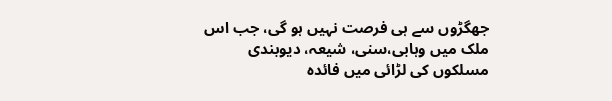جھگڑوں سے ہی فرصت نہیں ہو گی، جب اس ملک میں وہابی،سنی، شیعہ، دیوبندی مسلکوں کی لڑائی میں فائدہ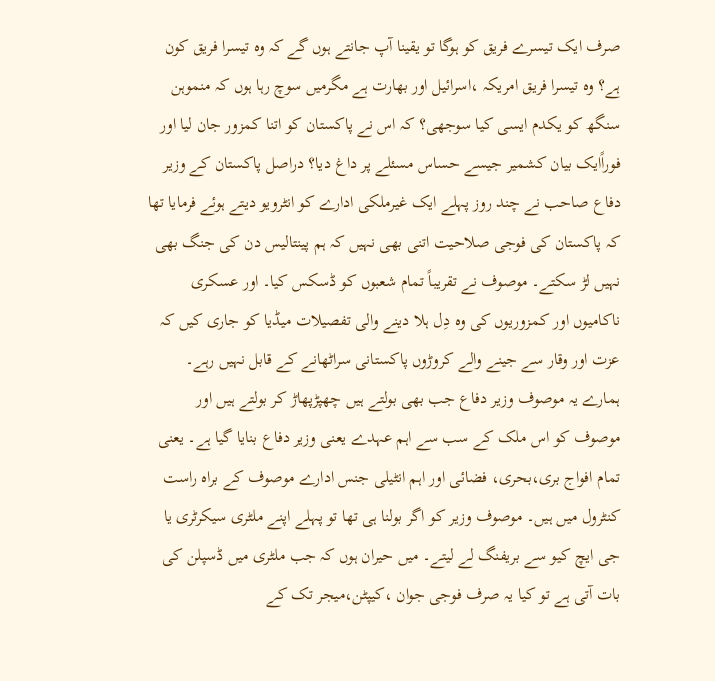صرف ایک تیسرے فریق کو ہوگا تو یقینا آپ جانتے ہوں گے کہ وہ تیسرا فریق کون ہے؟ وہ تیسرا فریق امریکہ ،اسرائیل اور بھارت ہے مگرمیں سوچ رہا ہوں کہ منموہن سنگھ کو یکدم ایسی کیا سوجھی؟ کہ اس نے پاکستان کو اتنا کمزور جان لیا اور فوراًایک بیان کشمیر جیسے حساس مسئلے پر داغ دیا؟ دراصل پاکستان کے وزیر دفاع صاحب نے چند روز پہلے ایک غیرملکی ادارے کو انٹرویو دیتے ہوئے فرمایا تھا کہ پاکستان کی فوجی صلاحیت اتنی بھی نہیں کہ ہم پینتالیس دن کی جنگ بھی نہیں لڑ سکتے۔ موصوف نے تقریباً تمام شعبوں کو ڈسکس کیا۔ اور عسکری ناکامیوں اور کمزوریوں کی وہ دِل ہلا دینے والی تفصیلات میڈیا کو جاری کیں کہ عزت اور وقار سے جینے والے کروڑوں پاکستانی سراٹھانے کے قابل نہیں رہے۔ ہمارے یہ موصوف وزیر دفاع جب بھی بولتے ہیں چھپڑپھاڑ کر بولتے ہیں اور موصوف کو اس ملک کے سب سے اہم عہدے یعنی وزیر دفاع بنایا گیا ہے۔ یعنی تمام افواج بری،بحری، فضائی اور اہم انٹیلی جنس ادارے موصوف کے براہ راست کنٹرول میں ہیں۔ موصوف وزیر کو اگر بولنا ہی تھا تو پہلے اپنے ملٹری سیکرٹری یا جی ایچ کیو سے بریفنگ لے لیتے۔ میں حیران ہوں کہ جب ملٹری میں ڈسپلن کی بات آتی ہے تو کیا یہ صرف فوجی جوان ،کیپٹن،میجر تک کے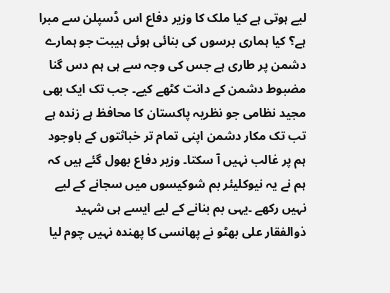لیے ہوتی ہے کیا ملک کا وزیر دفاع اس ڈسپلن سے مبرا ہے؟ کیا ہماری برسوں کی بنائی ہوئی ہیبت جو ہمارے دشمن پر طاری ہے جس کی وجہ سے ہی ہم دس گنا مضبوط دشمن کے دانت کٹھے کیے۔ جب تک ایک بھی مجید نظامی جو نظریہ پاکستان کا محافظ ہے زندہ ہے تب تک مکار دشمن اپنی تمام تر خباثتوں کے باوجود ہم پر غالب نہیں آ سکتا۔ وزیر دفاع بھول گئے ہیں کہ ہم نے یہ نیوکلیئر بم شوکیسوں میں سجانے کے لیے نہیں رکھے ۔یہی بم بنانے کے لیے ایسے ہی شہید ذوالفقار علی بھٹو نے پھانسی کا پھندہ نہیں چوم لیا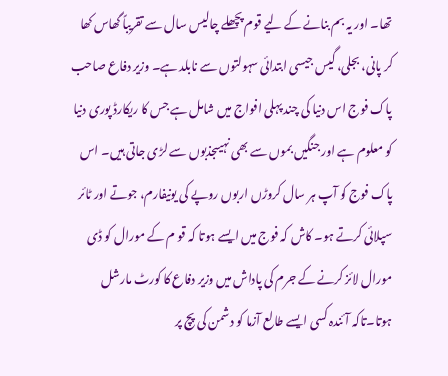تھا۔ اور یہ بم بنانے کے لیے قوم پچھلے چالیس سال سے تقریباً گھاس کھا کر پانی، بجلی، گیس جیسی ابتدائی سہولتوں سے نابلد ہے۔ وزیر دفاع صاحب پاک فوج اس دنیا کی چند پہلی افواج میں شامل ہے جس کا ریکارڈ پوری دنیا کو معلوم ہے اور جنگیں بموں سے بھی نہیںجذبوں سے لڑی جاتی ہیں۔ اس پاک فوج کو آپ ہر سال کروڑں اربوں روپے کی یونیفارم، جوتے اور ٹائر سپلائی کرتے ہو۔ کاش کہ فوج میں ایسے ہوتا کہ قو م کے مورال کو ڈی مورال لائز کرنے کے جرم کی پاداش میں وزیر دفاع کا کورٹ مارشل ہوتا۔تاکہ آئندہ کسی ایسے طالع آزما کو دشمن کی پچ پر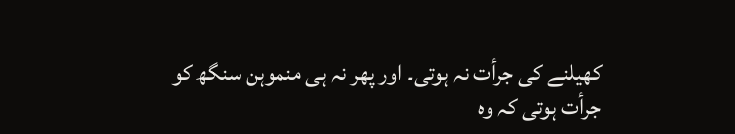کھیلنے کی جرأت نہ ہوتی۔ اور پھر نہ ہی منموہن سنگھ کو جرأت ہوتی کہ وہ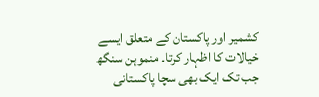کشمیر اور پاکستان کے متعلق ایسے خیالات کا اظہار کرتا۔ منموہن سنگھ جب تک ایک بھی سچا پاکستانی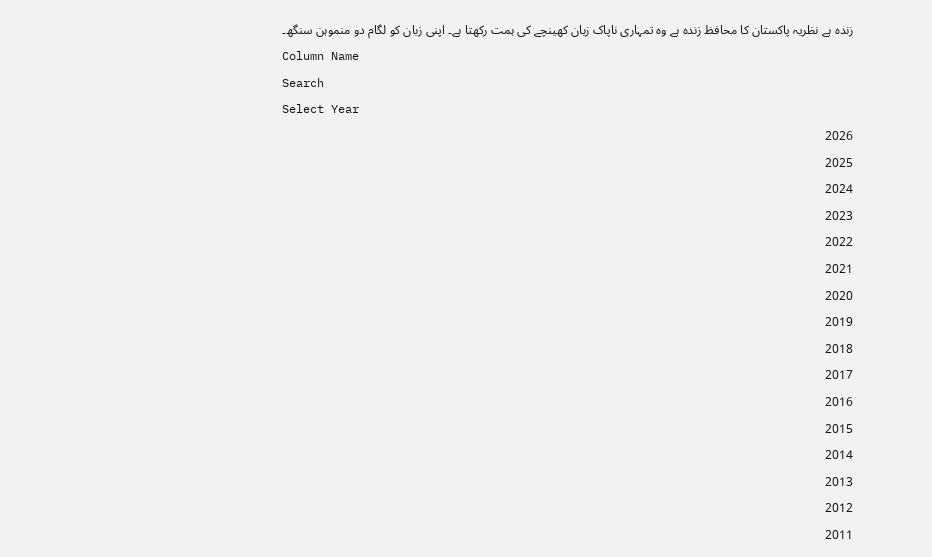زندہ ہے نظریہ پاکستان کا محافظ زندہ ہے وہ تمہاری ناپاک زبان کھینچے کی ہمت رکھتا ہے۔ اپنی زبان کو لگام دو منموہن سنگھ۔
Column Name
Search
Select Year
2026
2025
2024
2023
2022
2021
2020
2019
2018
2017
2016
2015
2014
2013
2012
2011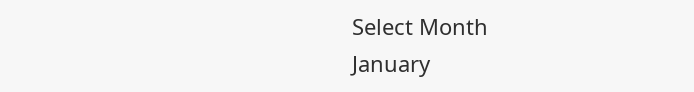Select Month
January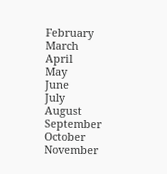February
March
April
May
June
July
August
September
October
November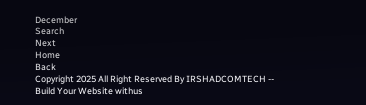December
Search
Next
Home
Back
Copyright 2025 All Right Reserved By IRSHADCOMTECH --
Build Your Website withus